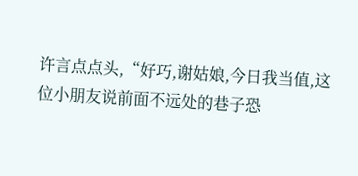许言点点头,“好巧,谢姑娘,今日我当值,这位小朋友说前面不远处的巷子恐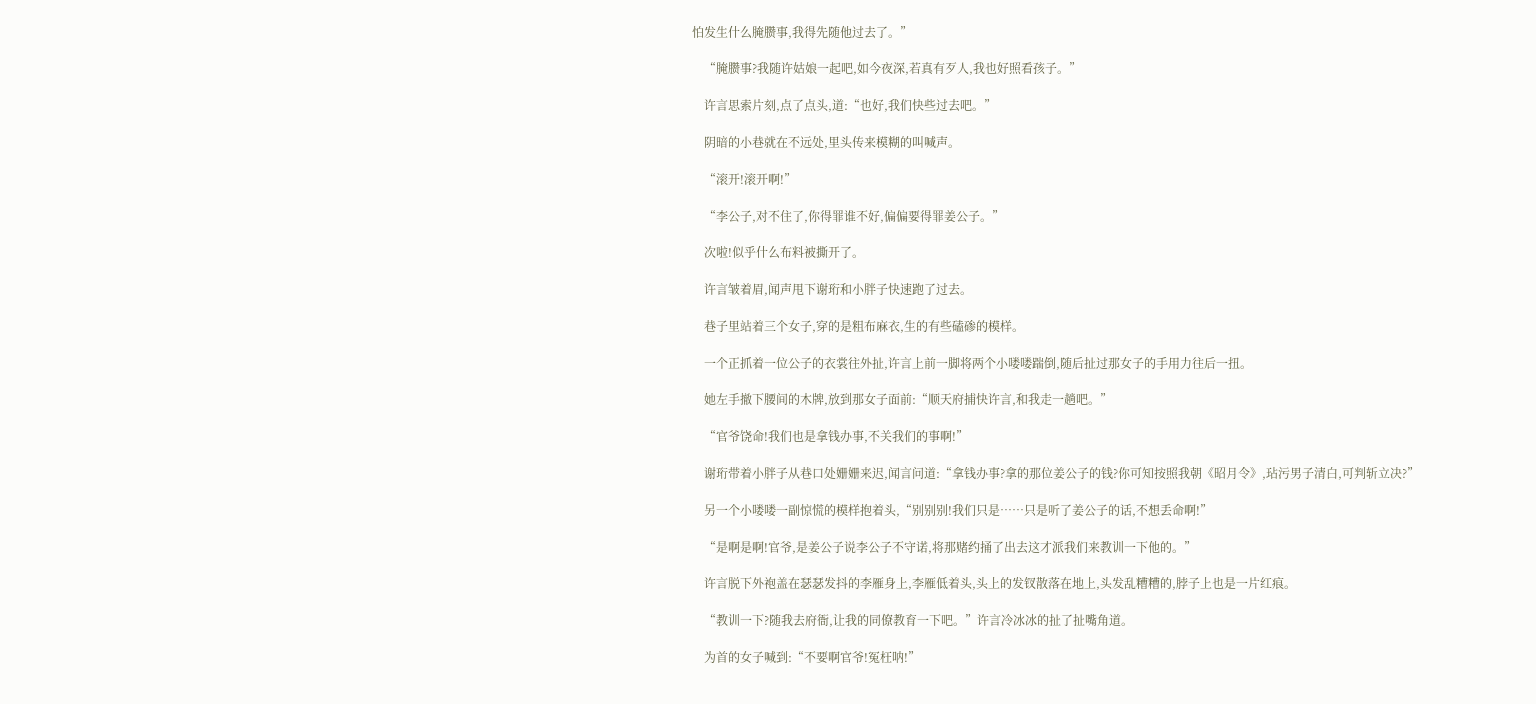怕发生什么腌臜事,我得先随他过去了。”

    “腌臜事?我随许姑娘一起吧,如今夜深,若真有歹人,我也好照看孩子。”

    许言思索片刻,点了点头,道:“也好,我们快些过去吧。”

    阴暗的小巷就在不远处,里头传来模糊的叫喊声。

    “滚开!滚开啊!”

    “李公子,对不住了,你得罪谁不好,偏偏要得罪姜公子。”

    次啦!似乎什么布料被撕开了。

    许言皱着眉,闻声甩下谢珩和小胖子快速跑了过去。

    巷子里站着三个女子,穿的是粗布麻衣,生的有些磕碜的模样。

    一个正抓着一位公子的衣裳往外扯,许言上前一脚将两个小喽喽踹倒,随后扯过那女子的手用力往后一扭。

    她左手撤下腰间的木牌,放到那女子面前:“顺天府捕快许言,和我走一趟吧。”

    “官爷饶命!我们也是拿钱办事,不关我们的事啊!”

    谢珩带着小胖子从巷口处姗姗来迟,闻言问道:“拿钱办事?拿的那位姜公子的钱?你可知按照我朝《昭月令》,玷污男子清白,可判斩立决?”

    另一个小喽喽一副惊慌的模样抱着头,“别别别!我们只是……只是听了姜公子的话,不想丢命啊!”

    “是啊是啊!官爷,是姜公子说李公子不守诺,将那赌约捅了出去这才派我们来教训一下他的。”

    许言脱下外袍盖在瑟瑟发抖的李雁身上,李雁低着头,头上的发钗散落在地上,头发乱糟糟的,脖子上也是一片红痕。

    “教训一下?随我去府衙,让我的同僚教育一下吧。”许言冷冰冰的扯了扯嘴角道。

    为首的女子喊到:“不要啊官爷!冤枉呐!”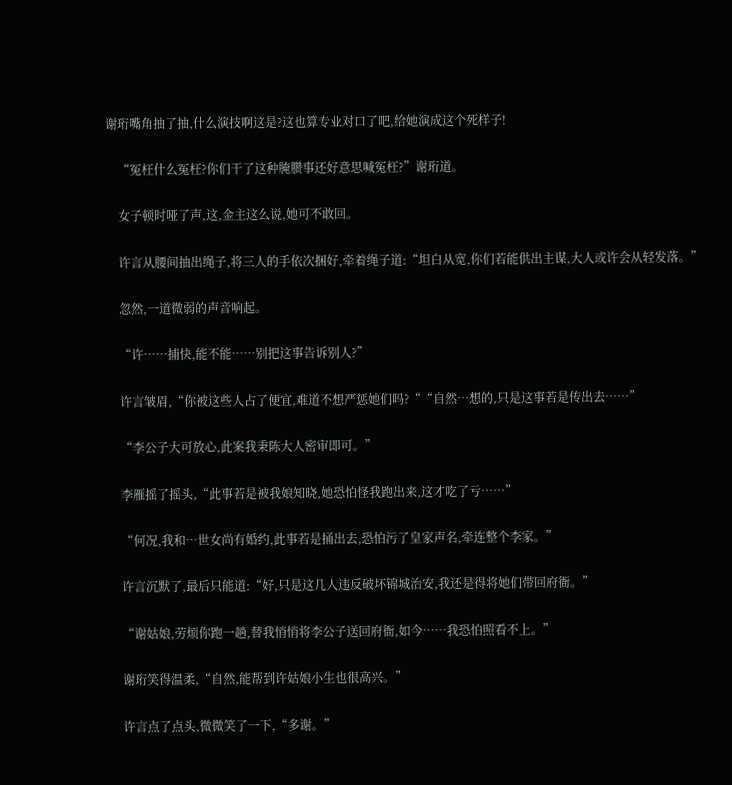谢珩嘴角抽了抽,什么演技啊这是?这也算专业对口了吧,给她演成这个死样子!

    “冤枉什么冤枉?你们干了这种腌臜事还好意思喊冤枉?”谢珩道。

    女子顿时哑了声,这,金主这么说,她可不敢回。

    许言从腰间抽出绳子,将三人的手依次捆好,牵着绳子道:“坦白从宽,你们若能供出主谋,大人或许会从轻发落。”

    忽然,一道微弱的声音响起。

    “许……捕快,能不能……别把这事告诉别人?”

    许言皱眉,“你被这些人占了便宜,难道不想严惩她们吗?““自然…想的,只是这事若是传出去……”

    “李公子大可放心,此案我秉陈大人密审即可。”

    李雁摇了摇头,“此事若是被我娘知晓,她恐怕怪我跑出来,这才吃了亏……”

    “何况,我和…世女尚有婚约,此事若是捅出去,恐怕污了皇家声名,牵连整个李家。”

    许言沉默了,最后只能道:“好,只是这几人违反破坏锦城治安,我还是得将她们带回府衙。”

    “谢姑娘,劳烦你跑一趟,替我悄悄将李公子送回府衙,如今……我恐怕照看不上。”

    谢珩笑得温柔,“自然,能帮到许姑娘小生也很高兴。”

    许言点了点头,微微笑了一下,“多谢。”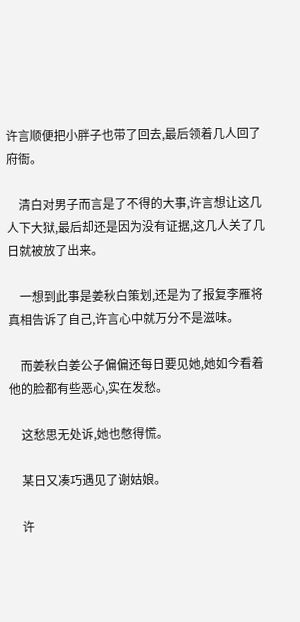许言顺便把小胖子也带了回去,最后领着几人回了府衙。

    清白对男子而言是了不得的大事,许言想让这几人下大狱,最后却还是因为没有证据,这几人关了几日就被放了出来。

    一想到此事是姜秋白策划,还是为了报复李雁将真相告诉了自己,许言心中就万分不是滋味。

    而姜秋白姜公子偏偏还每日要见她,她如今看着他的脸都有些恶心,实在发愁。

    这愁思无处诉,她也憋得慌。

    某日又凑巧遇见了谢姑娘。

    许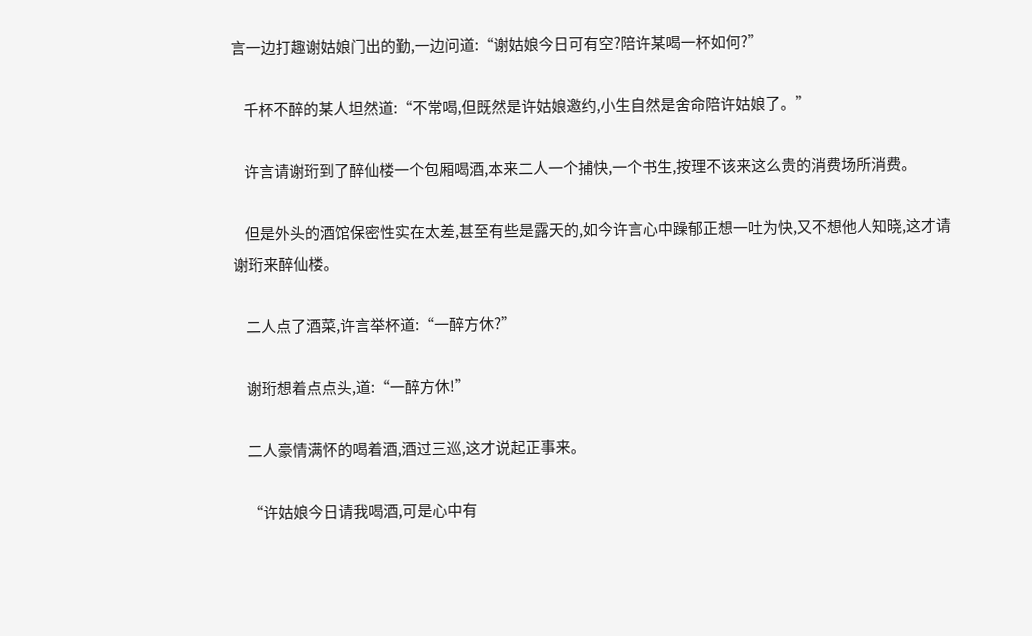言一边打趣谢姑娘门出的勤,一边问道:“谢姑娘今日可有空?陪许某喝一杯如何?”

    千杯不醉的某人坦然道:“不常喝,但既然是许姑娘邀约,小生自然是舍命陪许姑娘了。”

    许言请谢珩到了醉仙楼一个包厢喝酒,本来二人一个捕快,一个书生,按理不该来这么贵的消费场所消费。

    但是外头的酒馆保密性实在太差,甚至有些是露天的,如今许言心中躁郁正想一吐为快,又不想他人知晓,这才请谢珩来醉仙楼。

    二人点了酒菜,许言举杯道:“一醉方休?”

    谢珩想着点点头,道:“一醉方休!”

    二人豪情满怀的喝着酒,酒过三巡,这才说起正事来。

    “许姑娘今日请我喝酒,可是心中有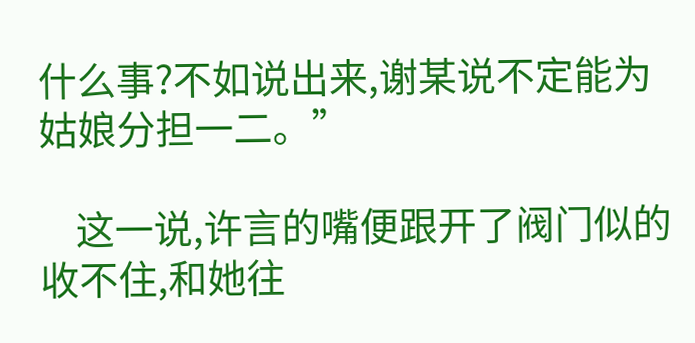什么事?不如说出来,谢某说不定能为姑娘分担一二。”

    这一说,许言的嘴便跟开了阀门似的收不住,和她往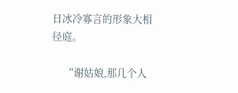日冰冷寡言的形象大相径庭。

    “谢姑娘,那几个人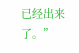已经出来了。”